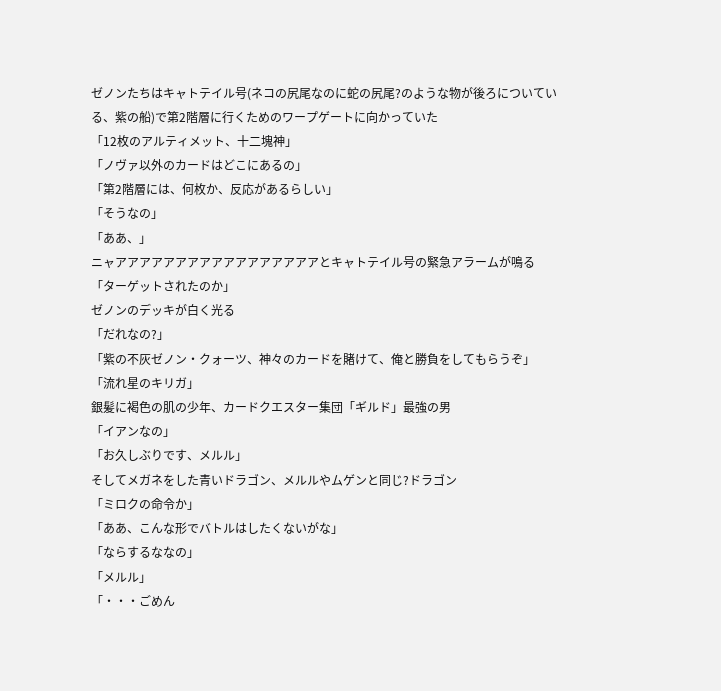ゼノンたちはキャトテイル号(ネコの尻尾なのに蛇の尻尾?のような物が後ろについている、紫の船)で第2階層に行くためのワープゲートに向かっていた
「12枚のアルティメット、十二塊神」
「ノヴァ以外のカードはどこにあるの」
「第2階層には、何枚か、反応があるらしい」
「そうなの」
「ああ、」
ニャアアアアアアアアアアアアアアアアアとキャトテイル号の緊急アラームが鳴る
「ターゲットされたのか」
ゼノンのデッキが白く光る
「だれなの?」
「紫の不灰ゼノン・クォーツ、神々のカードを賭けて、俺と勝負をしてもらうぞ」
「流れ星のキリガ」
銀髪に褐色の肌の少年、カードクエスター集団「ギルド」最強の男
「イアンなの」
「お久しぶりです、メルル」
そしてメガネをした青いドラゴン、メルルやムゲンと同じ?ドラゴン
「ミロクの命令か」
「ああ、こんな形でバトルはしたくないがな」
「ならするななの」
「メルル」
「・・・ごめん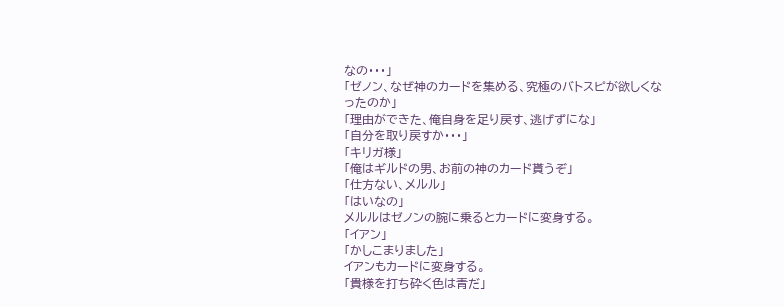なの・・・」
「ゼノン、なぜ神のカードを集める、究極のバトスピが欲しくなったのか」
「理由ができた、俺自身を足り戻す、逃げずにな」
「自分を取り戻すか・・・」
「キリガ様」
「俺はギルドの男、お前の神のカード貰うぞ」
「仕方ない、メルル」
「はいなの」
メルルはゼノンの腕に乗るとカードに変身する。
「イアン」
「かしこまりました」
イアンもカードに変身する。
「貴様を打ち砕く色は青だ」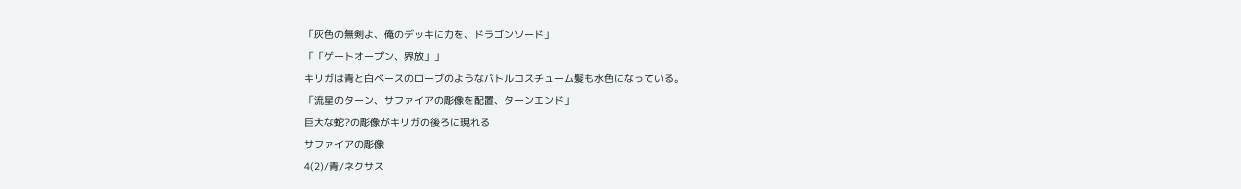「灰色の無剣よ、俺のデッキに力を、ドラゴンソード」
「「ゲートオープン、界放」」
キリガは青と白ベースのローブのようなバトルコスチューム髪も水色になっている。
「流星のターン、サファイアの彫像を配置、ターンエンド」
巨大な蛇?の彫像がキリガの後ろに現れる
サファイアの彫像
4(2)/青/ネクサス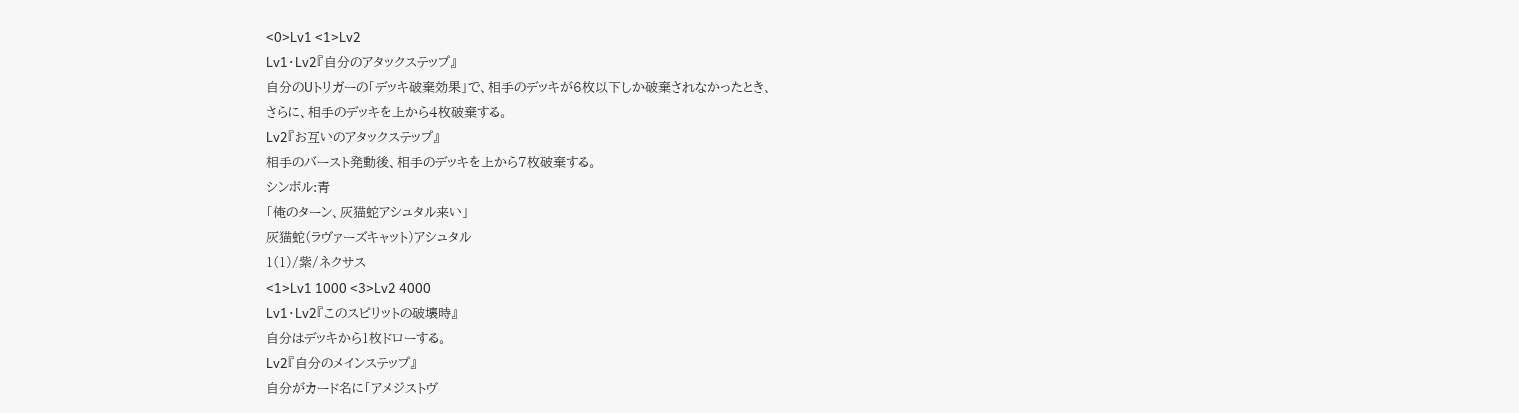<0>Lv1 <1>Lv2
Lv1・Lv2『自分のアタックステップ』
自分のUトリガーの「デッキ破棄効果」で、相手のデッキが6枚以下しか破棄されなかったとき、
さらに、相手のデッキを上から4枚破棄する。
Lv2『お互いのアタックステップ』
相手のバースト発動後、相手のデッキを上から7枚破棄する。
シンボル:青
「俺のターン、灰猫蛇アシュタル来い」
灰猫蛇(ラヴァーズキャット)アシュタル
1(1)/紫/ネクサス
<1>Lv1 1000 <3>Lv2 4000
Lv1・Lv2『このスピリットの破壊時』
自分はデッキから1枚ドローする。
Lv2『自分のメインステップ』
自分がカード名に「アメジストヴ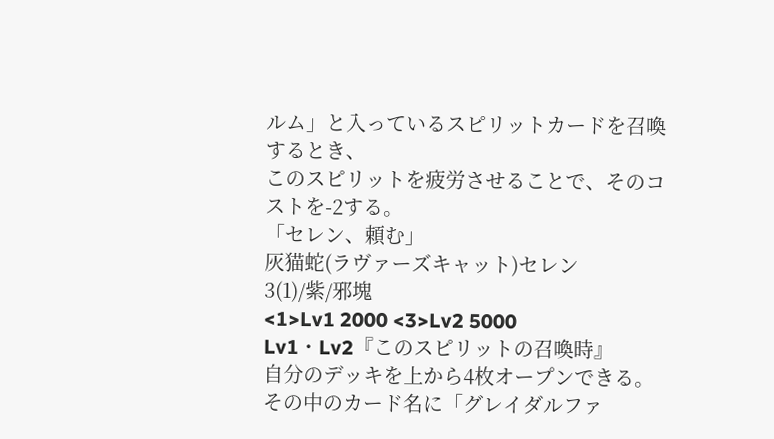ルム」と入っているスピリットカードを召喚するとき、
このスピリットを疲労させることで、そのコストを-2する。
「セレン、頼む」
灰猫蛇(ラヴァーズキャット)セレン
3(1)/紫/邪塊
<1>Lv1 2000 <3>Lv2 5000
Lv1・Lv2『このスピリットの召喚時』
自分のデッキを上から4枚オープンできる。
その中のカード名に「グレイダルファ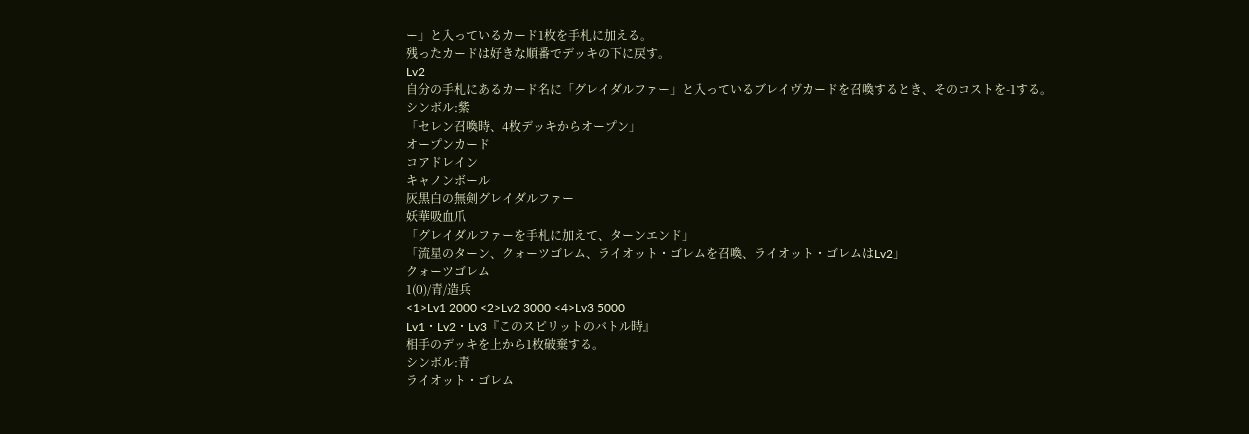ー」と入っているカード1枚を手札に加える。
残ったカードは好きな順番でデッキの下に戻す。
Lv2
自分の手札にあるカード名に「グレイダルファー」と入っているブレイヴカードを召喚するとき、そのコストを-1する。
シンボル:紫
「セレン召喚時、4枚デッキからオープン」
オープンカード
コアドレイン
キャノンボール
灰黒白の無剣グレイダルファー
妖華吸血爪
「グレイダルファーを手札に加えて、ターンエンド」
「流星のターン、クォーツゴレム、ライオット・ゴレムを召喚、ライオット・ゴレムはLv2」
クォーツゴレム
1(0)/青/造兵
<1>Lv1 2000 <2>Lv2 3000 <4>Lv3 5000
Lv1・Lv2・Lv3『このスピリットのバトル時』
相手のデッキを上から1枚破棄する。
シンボル:青
ライオット・ゴレム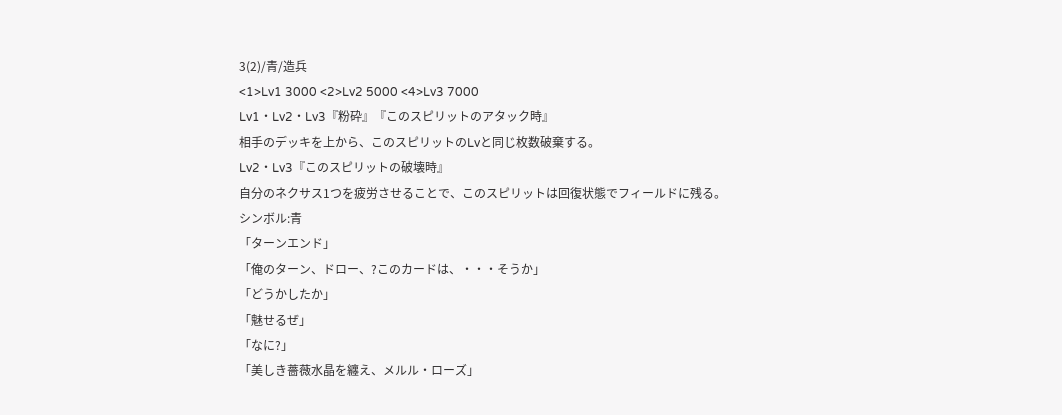3(2)/青/造兵
<1>Lv1 3000 <2>Lv2 5000 <4>Lv3 7000
Lv1・Lv2・Lv3『粉砕』『このスピリットのアタック時』
相手のデッキを上から、このスピリットのLvと同じ枚数破棄する。
Lv2・Lv3『このスピリットの破壊時』
自分のネクサス1つを疲労させることで、このスピリットは回復状態でフィールドに残る。
シンボル:青
「ターンエンド」
「俺のターン、ドロー、?このカードは、・・・そうか」
「どうかしたか」
「魅せるぜ」
「なに?」
「美しき薔薇水晶を纏え、メルル・ローズ」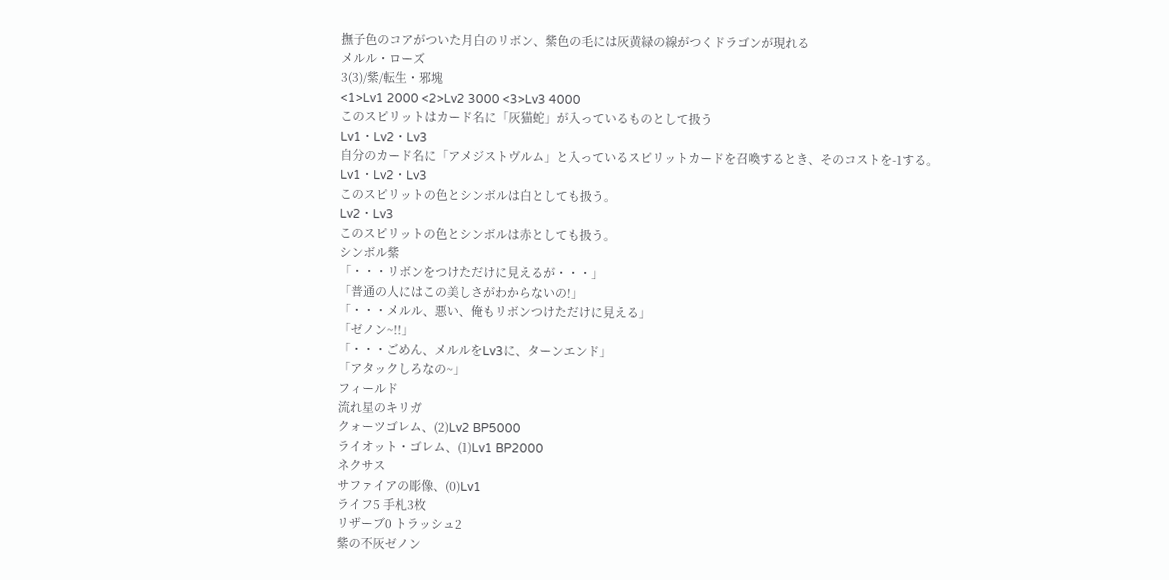撫子色のコアがついた月白のリボン、紫色の毛には灰黄緑の線がつくドラゴンが現れる
メルル・ローズ
3(3)/紫/転生・邪塊
<1>Lv1 2000 <2>Lv2 3000 <3>Lv3 4000
このスピリットはカード名に「灰猫蛇」が入っているものとして扱う
Lv1・Lv2・Lv3
自分のカード名に「アメジストヴルム」と入っているスピリットカードを召喚するとき、そのコストを-1する。
Lv1・Lv2・Lv3
このスピリットの色とシンボルは白としても扱う。
Lv2・Lv3
このスピリットの色とシンボルは赤としても扱う。
シンボル紫
「・・・リボンをつけただけに見えるが・・・」
「普通の人にはこの美しさがわからないの!」
「・・・メルル、悪い、俺もリボンつけただけに見える」
「ゼノン~!!」
「・・・ごめん、メルルをLv3に、ターンエンド」
「アタックしろなの~」
フィールド
流れ星のキリガ
クォーツゴレム、(2)Lv2 BP5000
ライオット・ゴレム、(1)Lv1 BP2000
ネクサス
サファイアの彫像、(0)Lv1
ライフ5 手札3枚
リザーブ0 トラッシュ2
紫の不灰ゼノン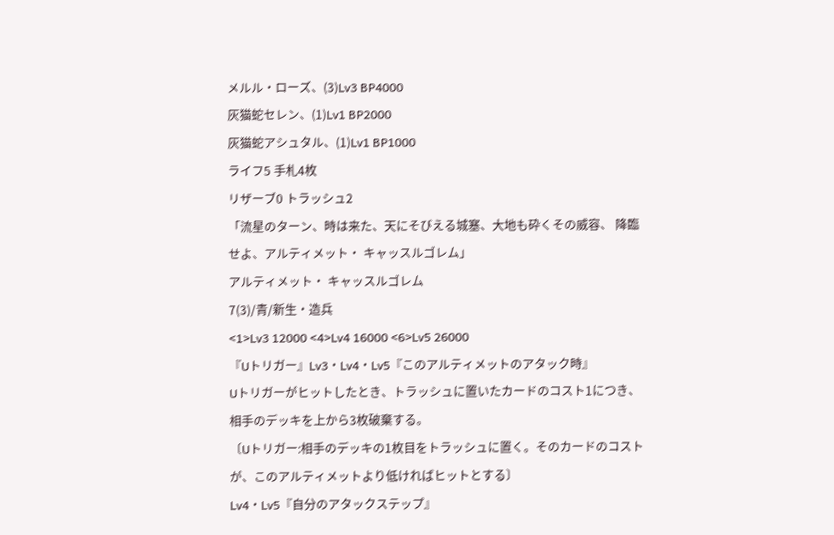メルル・ローズ、(3)Lv3 BP4000
灰猫蛇セレン、(1)Lv1 BP2000
灰猫蛇アシュタル、(1)Lv1 BP1000
ライフ5 手札4枚
リザーブ0 トラッシュ2
「流星のターン、時は来た、天にそびえる城塞、大地も砕くその威容、 降臨せよ、アルティメット・ キャッスルゴレム」
アルティメット・ キャッスルゴレム
7(3)/青/新生・造兵
<1>Lv3 12000 <4>Lv4 16000 <6>Lv5 26000
『Uトリガー』Lv3・Lv4・Lv5『このアルティメットのアタック時』
Uトリガーがヒットしたとき、トラッシュに置いたカードのコスト1につき、相手のデッキを上から3枚破棄する。
〔Uトリガー:相手のデッキの1枚目をトラッシュに置く。そのカードのコストが、このアルティメットより低ければヒットとする〕
Lv4・Lv5『自分のアタックステップ』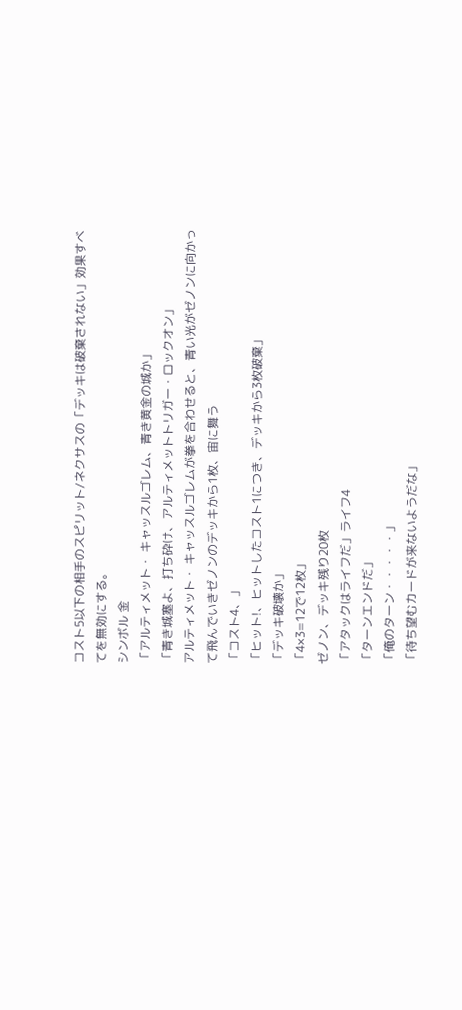コスト5以下の相手のスピリット/ネクサスの「デッキは破棄されない」効果すべてを無効にする。
シンボル 金
「アルティメット・ キャッスルゴレム、青き黄金の城か」
「青き城塞よ、打ち砕け、アルティメットトリガー・ロックオン」
アルティメット・ キャッスルゴレムが拳を合わせると、青い光がゼノンに向かって飛んでいきゼノンのデッキから1枚、宙に舞う
「コスト4、」
「ヒット!、ヒットしたコスト1につき、デッキから3枚破棄」
「デッキ破壊か」
「4×3=12で12枚」
ゼノン、デッキ残り20枚
「アタックはライフだ」ライフ4
「ターンエンドだ」
「俺のターン・・・・・」
「待ち望むカードが来ないようだな」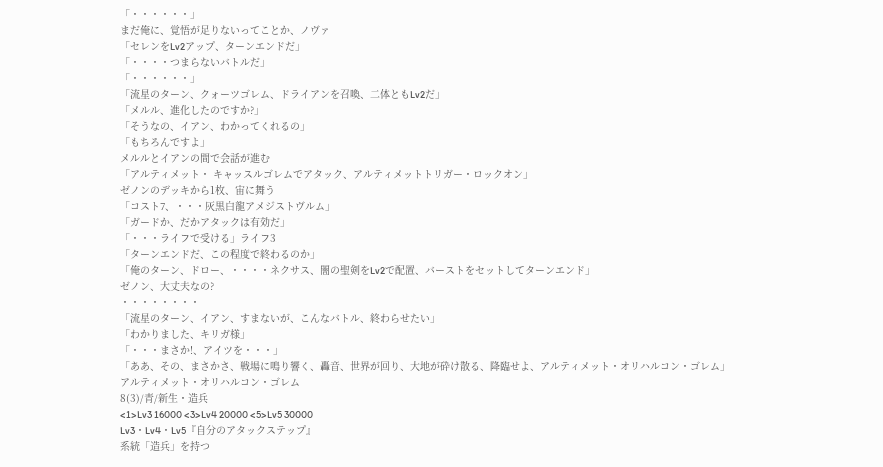「・・・・・・」
まだ俺に、覚悟が足りないってことか、ノヴァ
「セレンをLv2アップ、ターンエンドだ」
「・・・・つまらないバトルだ」
「・・・・・・」
「流星のターン、クォーツゴレム、ドライアンを召喚、二体ともLv2だ」
「メルル、進化したのですか?」
「そうなの、イアン、わかってくれるの」
「もちろんですよ」
メルルとイアンの間で会話が進む
「アルティメット・ キャッスルゴレムでアタック、アルティメットトリガー・ロックオン」
ゼノンのデッキから1枚、宙に舞う
「コスト7、・・・灰黒白龍アメジストヴルム」
「ガードか、だかアタックは有効だ」
「・・・ライフで受ける」ライフ3
「ターンエンドだ、この程度で終わるのか」
「俺のターン、ドロー、・・・・ネクサス、闇の聖剣をLv2で配置、バーストをセットしてターンエンド」
ゼノン、大丈夫なの?
・・・・・・・・
「流星のターン、イアン、すまないが、こんなバトル、終わらせたい」
「わかりました、キリガ様」
「・・・まさか!、アイツを・・・」
「ああ、その、まさかさ、戦場に鳴り響く、轟音、世界が回り、大地が砕け散る、降臨せよ、アルティメット・オリハルコン・ゴレム」
アルティメット・オリハルコン・ゴレム
8(3)/青/新生・造兵
<1>Lv3 16000 <3>Lv4 20000 <5>Lv5 30000
Lv3・Lv4・Lv5『自分のアタックステップ』
系統「造兵」を持つ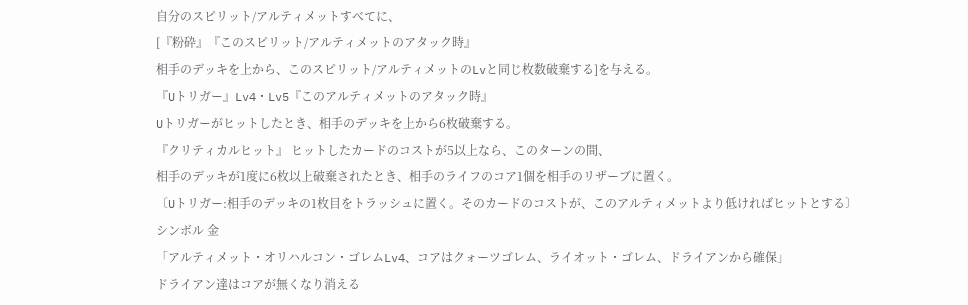自分のスピリット/アルティメットすべてに、
[『粉砕』『このスピリット/アルティメットのアタック時』
相手のデッキを上から、このスピリット/アルティメットのLvと同じ枚数破棄する]を与える。
『Uトリガー』Lv4・Lv5『このアルティメットのアタック時』
Uトリガーがヒットしたとき、相手のデッキを上から6枚破棄する。
『クリティカルヒット』 ヒットしたカードのコストが5以上なら、このターンの間、
相手のデッキが1度に6枚以上破棄されたとき、相手のライフのコア1個を相手のリザーブに置く。
〔Uトリガー:相手のデッキの1枚目をトラッシュに置く。そのカードのコストが、このアルティメットより低ければヒットとする〕
シンボル 金
「アルティメット・オリハルコン・ゴレムLv4、コアはクォーツゴレム、ライオット・ゴレム、ドライアンから確保」
ドライアン達はコアが無くなり消える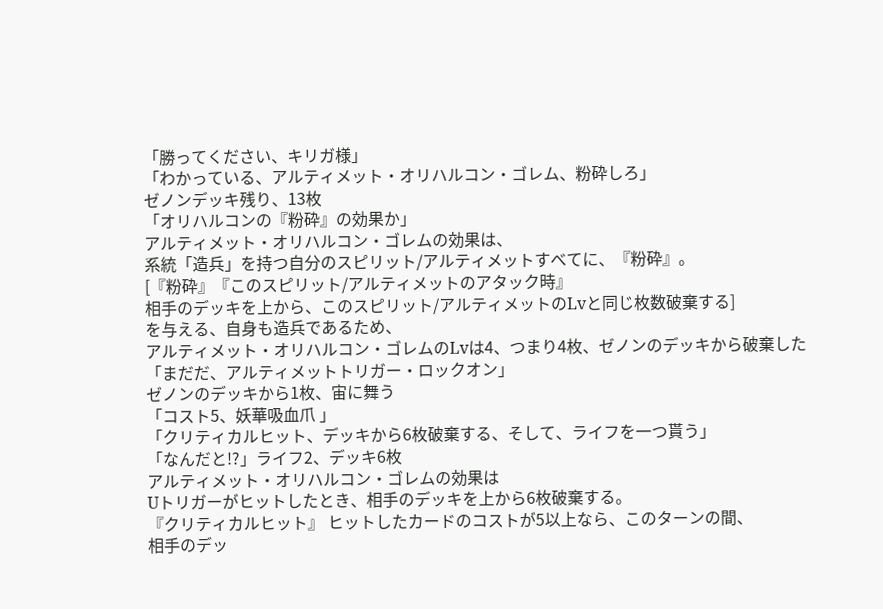「勝ってください、キリガ様」
「わかっている、アルティメット・オリハルコン・ゴレム、粉砕しろ」
ゼノンデッキ残り、13枚
「オリハルコンの『粉砕』の効果か」
アルティメット・オリハルコン・ゴレムの効果は、
系統「造兵」を持つ自分のスピリット/アルティメットすべてに、『粉砕』。
[『粉砕』『このスピリット/アルティメットのアタック時』
相手のデッキを上から、このスピリット/アルティメットのLvと同じ枚数破棄する]
を与える、自身も造兵であるため、
アルティメット・オリハルコン・ゴレムのLvは4、つまり4枚、ゼノンのデッキから破棄した
「まだだ、アルティメットトリガー・ロックオン」
ゼノンのデッキから1枚、宙に舞う
「コスト5、妖華吸血爪 」
「クリティカルヒット、デッキから6枚破棄する、そして、ライフを一つ貰う」
「なんだと!?」ライフ2、デッキ6枚
アルティメット・オリハルコン・ゴレムの効果は
Uトリガーがヒットしたとき、相手のデッキを上から6枚破棄する。
『クリティカルヒット』 ヒットしたカードのコストが5以上なら、このターンの間、
相手のデッ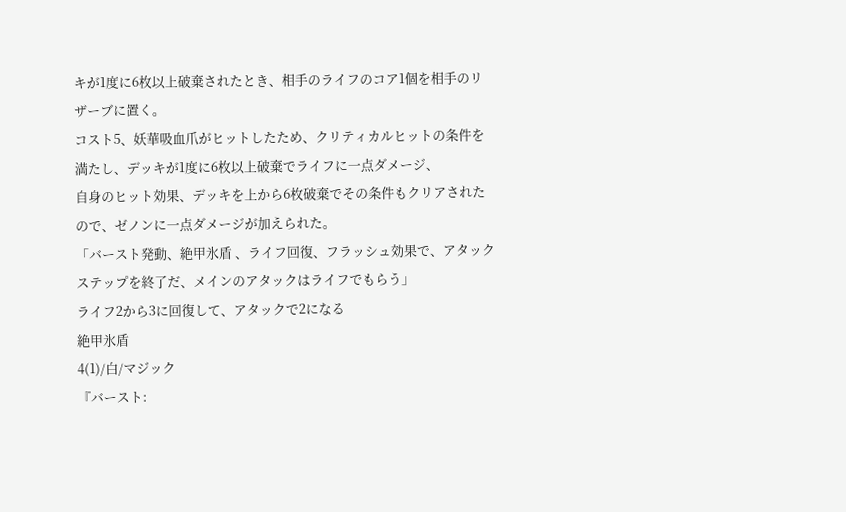キが1度に6枚以上破棄されたとき、相手のライフのコア1個を相手のリザーブに置く。
コスト5、妖華吸血爪がヒットしたため、クリティカルヒットの条件を満たし、デッキが1度に6枚以上破棄でライフに一点ダメージ、
自身のヒット効果、デッキを上から6枚破棄でその条件もクリアされたので、ゼノンに一点ダメージが加えられた。
「バースト発動、絶甲氷盾 、ライフ回復、フラッシュ効果で、アタックステップを終了だ、メインのアタックはライフでもらう」
ライフ2から3に回復して、アタックで2になる
絶甲氷盾
4(1)/白/マジック
『バースト: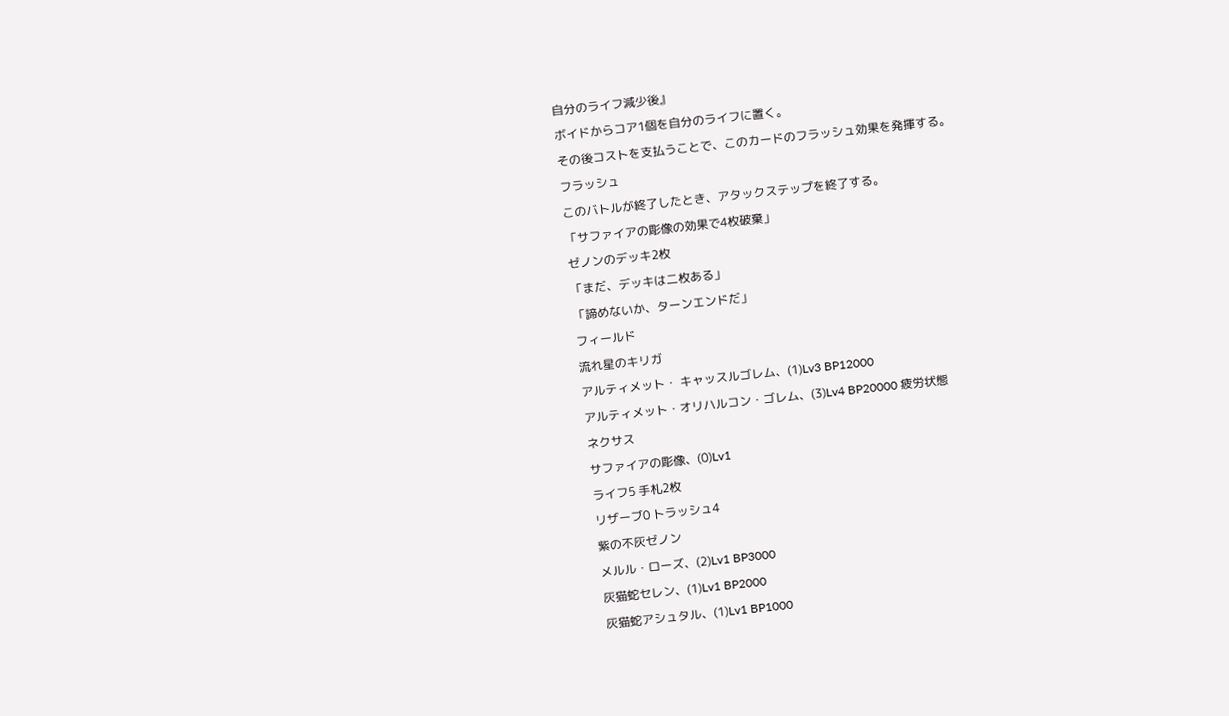自分のライフ減少後』
ボイドからコア1個を自分のライフに置く。
その後コストを支払うことで、このカードのフラッシュ効果を発揮する。
フラッシュ
このバトルが終了したとき、アタックステップを終了する。
「サファイアの彫像の効果で4枚破棄」
ゼノンのデッキ2枚
「まだ、デッキは二枚ある」
「諦めないか、ターンエンドだ」
フィールド
流れ星のキリガ
アルティメット・ キャッスルゴレム、(1)Lv3 BP12000
アルティメット・オリハルコン・ゴレム、(3)Lv4 BP20000 疲労状態
ネクサス
サファイアの彫像、(0)Lv1
ライフ5 手札2枚
リザーブ0 トラッシュ4
紫の不灰ゼノン
メルル・ローズ、(2)Lv1 BP3000
灰猫蛇セレン、(1)Lv1 BP2000
灰猫蛇アシュタル、(1)Lv1 BP1000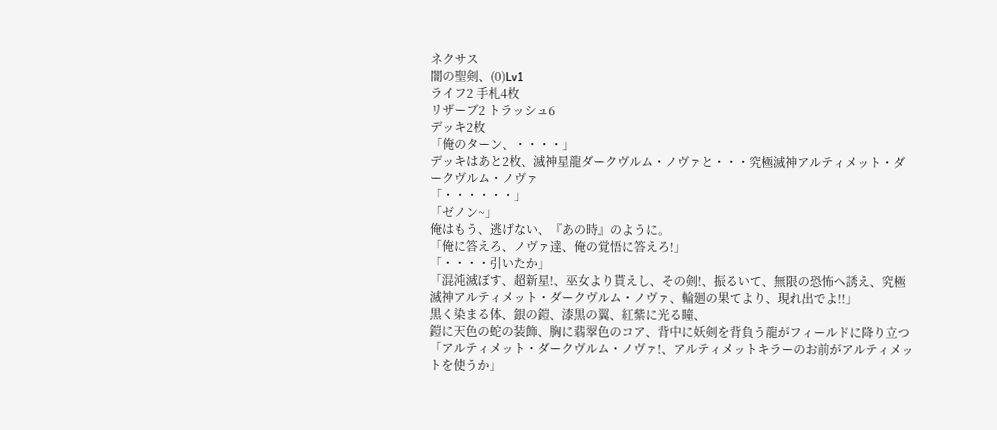ネクサス
闇の聖剣、(0)Lv1
ライフ2 手札4枚
リザーブ2 トラッシュ6
デッキ2枚
「俺のターン、・・・・」
デッキはあと2枚、滅神星龍ダークヴルム・ノヴァと・・・究極滅神アルティメット・ダークヴルム・ノヴァ
「・・・・・・」
「ゼノン~」
俺はもう、逃げない、『あの時』のように。
「俺に答えろ、ノヴァ達、俺の覚悟に答えろ!」
「・・・・引いたか」
「混沌滅ぼす、超新星!、巫女より貰えし、その剣!、振るいて、無限の恐怖へ誘え、究極滅神アルティメット・ダークヴルム・ノヴァ、輪廻の果てより、現れ出でよ!!」
黒く染まる体、銀の鎧、漆黒の翼、紅紫に光る瞳、
鎧に天色の蛇の装飾、胸に翡翠色のコア、背中に妖剣を背負う龍がフィールドに降り立つ
「アルティメット・ダークヴルム・ノヴァ!、アルティメットキラーのお前がアルティメットを使うか」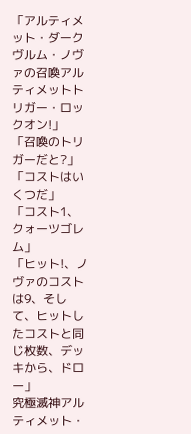「アルティメット・ダークヴルム・ノヴァの召喚アルティメットトリガー・ロックオン!」
「召喚のトリガーだと?」
「コストはいくつだ」
「コスト1、クォーツゴレム」
「ヒット!、ノヴァのコストは9、そして、ヒットしたコストと同じ枚数、デッキから、ドロー」
究極滅神アルティメット・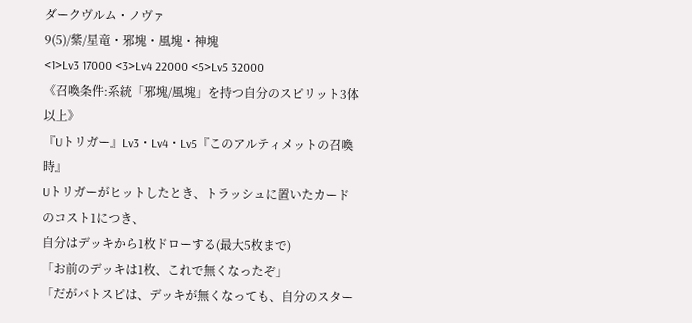ダークヴルム・ノヴァ
9(5)/紫/星竜・邪塊・風塊・神塊
<1>Lv3 17000 <3>Lv4 22000 <5>Lv5 32000
《召喚条件:系統「邪塊/風塊」を持つ自分のスピリット3体以上》
『Uトリガー』Lv3・Lv4・Lv5『このアルティメットの召喚時』
Uトリガーがヒットしたとき、トラッシュに置いたカードのコスト1につき、
自分はデッキから1枚ドローする(最大5枚まで)
「お前のデッキは1枚、これで無くなったぞ」
「だがバトスピは、デッキが無くなっても、自分のスター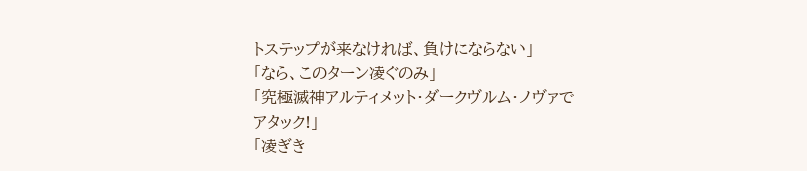トステップが来なければ、負けにならない」
「なら、このターン凌ぐのみ」
「究極滅神アルティメット・ダークヴルム・ノヴァでアタック!」
「凌ぎき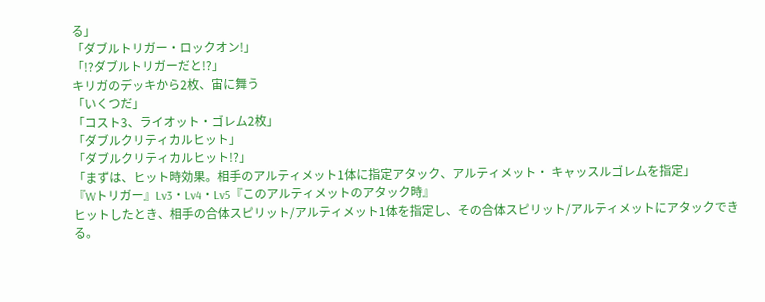る」
「ダブルトリガー・ロックオン!」
「!?ダブルトリガーだと!?」
キリガのデッキから2枚、宙に舞う
「いくつだ」
「コスト3、ライオット・ゴレム2枚」
「ダブルクリティカルヒット」
「ダブルクリティカルヒット!?」
「まずは、ヒット時効果。相手のアルティメット1体に指定アタック、アルティメット・ キャッスルゴレムを指定」
『Wトリガー』Lv3・Lv4・Lv5『このアルティメットのアタック時』
ヒットしたとき、相手の合体スピリット/アルティメット1体を指定し、その合体スピリット/アルティメットにアタックできる。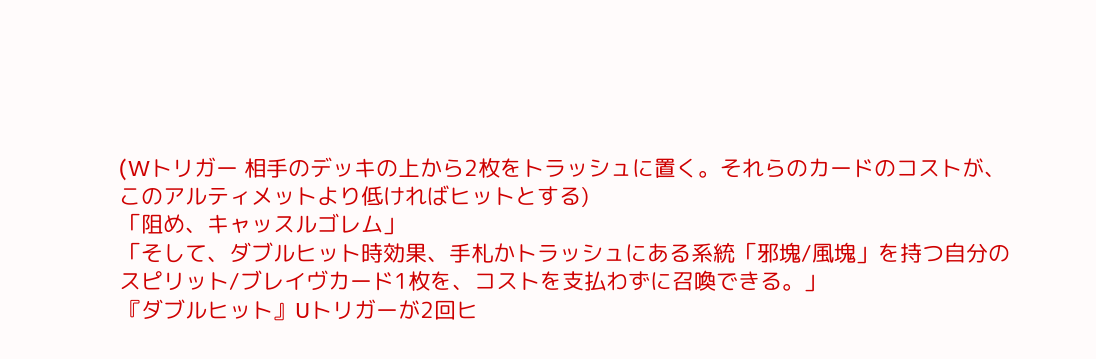(Wトリガー 相手のデッキの上から2枚をトラッシュに置く。それらのカードのコストが、このアルティメットより低ければヒットとする)
「阻め、キャッスルゴレム」
「そして、ダブルヒット時効果、手札かトラッシュにある系統「邪塊/風塊」を持つ自分のスピリット/ブレイヴカード1枚を、コストを支払わずに召喚できる。」
『ダブルヒット』Uトリガーが2回ヒ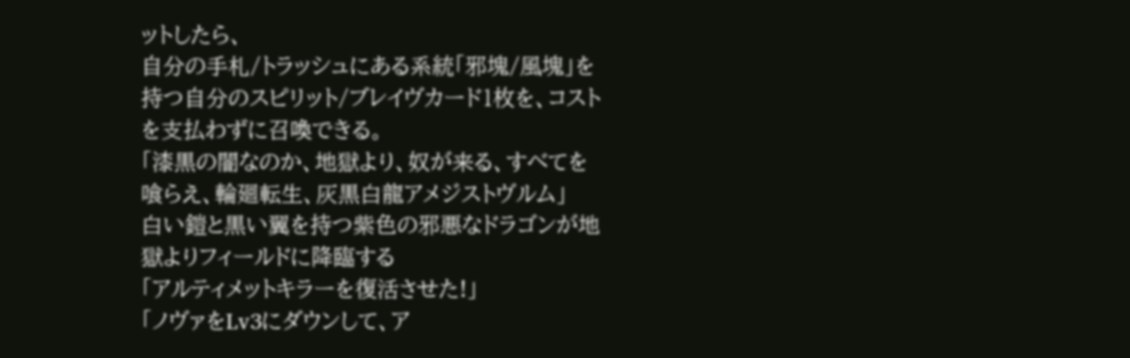ットしたら、
自分の手札/トラッシュにある系統「邪塊/風塊」を持つ自分のスピリット/ブレイヴカード1枚を、コストを支払わずに召喚できる。
「漆黒の闇なのか、地獄より、奴が来る、すべてを喰らえ、輪廻転生、灰黒白龍アメジストヴルム」
白い鎧と黒い翼を持つ紫色の邪悪なドラゴンが地獄よりフィールドに降臨する
「アルティメットキラーを復活させた!」
「ノヴァをLv3にダウンして、ア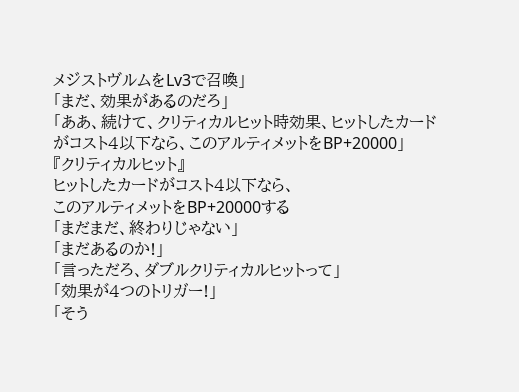メジストヴルムをLv3で召喚」
「まだ、効果があるのだろ」
「ああ、続けて、クリティカルヒット時効果、ヒットしたカードがコスト4以下なら、このアルティメットをBP+20000」
『クリティカルヒット』
ヒットしたカードがコスト4以下なら、
このアルティメットをBP+20000する
「まだまだ、終わりじゃない」
「まだあるのか!」
「言っただろ、ダブルクリティカルヒットって」
「効果が4つのトリガー!」
「そう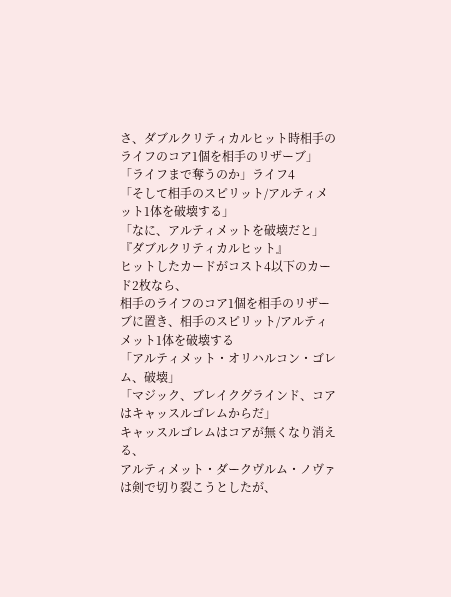さ、ダブルクリティカルヒット時相手のライフのコア1個を相手のリザーブ」
「ライフまで奪うのか」ライフ4
「そして相手のスピリット/アルティメット1体を破壊する」
「なに、アルティメットを破壊だと」
『ダブルクリティカルヒット』
ヒットしたカードがコスト4以下のカード2枚なら、
相手のライフのコア1個を相手のリザーブに置き、相手のスピリット/アルティメット1体を破壊する
「アルティメット・オリハルコン・ゴレム、破壊」
「マジック、ブレイクグラインド、コアはキャッスルゴレムからだ」
キャッスルゴレムはコアが無くなり消える、
アルティメット・ダークヴルム・ノヴァは剣で切り裂こうとしたが、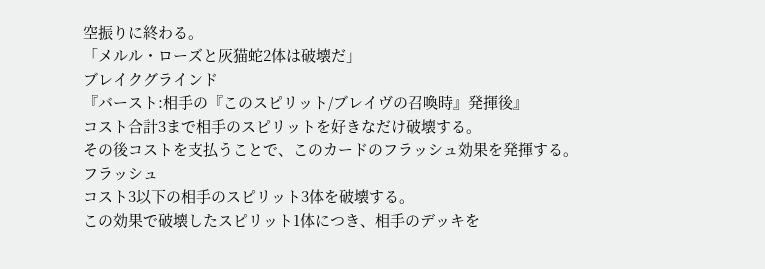空振りに終わる。
「メルル・ローズと灰猫蛇2体は破壊だ」
ブレイクグラインド
『バースト:相手の『このスピリット/ブレイヴの召喚時』発揮後』
コスト合計3まで相手のスピリットを好きなだけ破壊する。
その後コストを支払うことで、このカードのフラッシュ効果を発揮する。
フラッシュ
コスト3以下の相手のスピリット3体を破壊する。
この効果で破壊したスピリット1体につき、相手のデッキを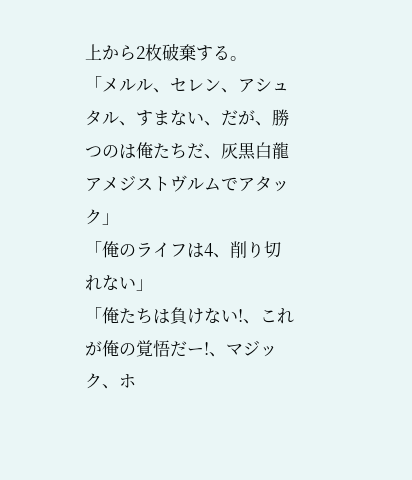上から2枚破棄する。
「メルル、セレン、アシュタル、すまない、だが、勝つのは俺たちだ、灰黒白龍アメジストヴルムでアタック」
「俺のライフは4、削り切れない」
「俺たちは負けない!、これが俺の覚悟だー!、マジック、ホ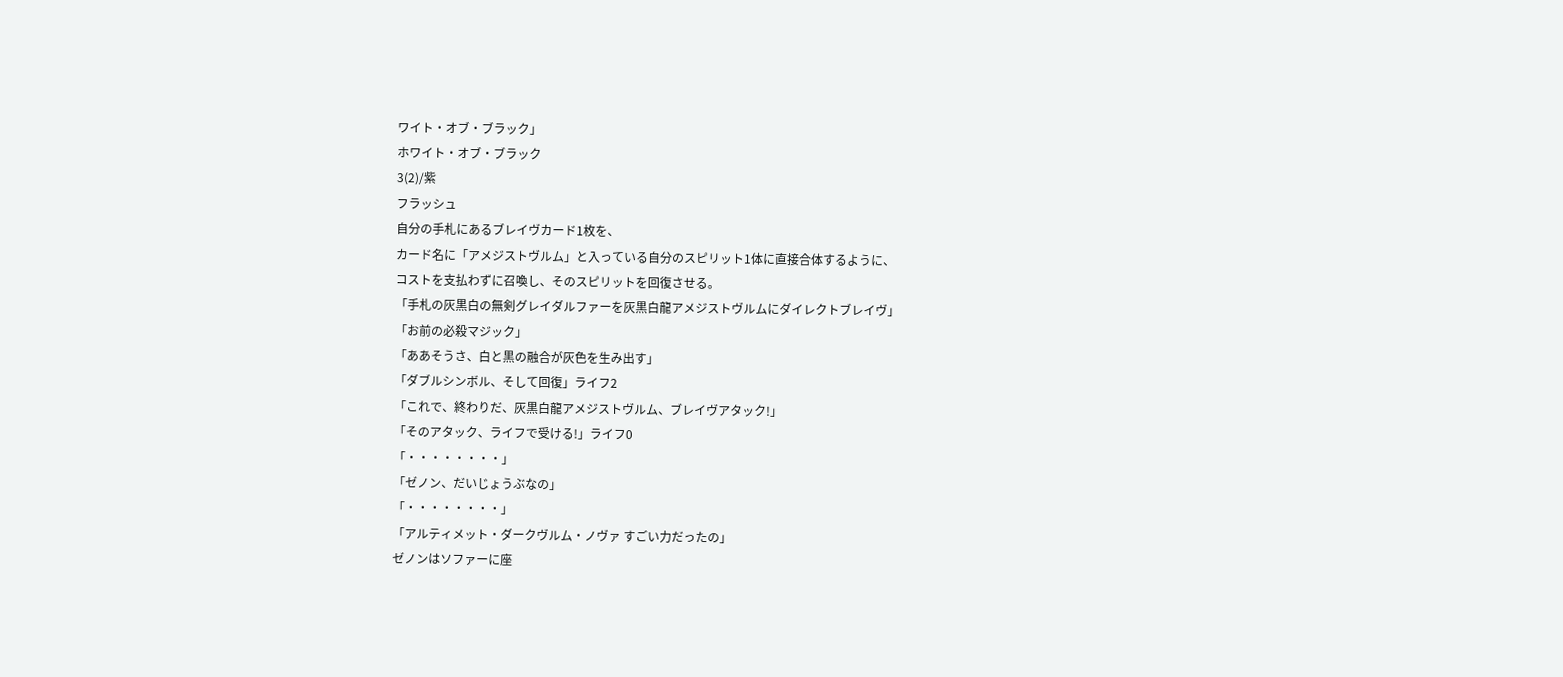ワイト・オブ・ブラック」
ホワイト・オブ・ブラック
3(2)/紫
フラッシュ
自分の手札にあるブレイヴカード1枚を、
カード名に「アメジストヴルム」と入っている自分のスピリット1体に直接合体するように、
コストを支払わずに召喚し、そのスピリットを回復させる。
「手札の灰黒白の無剣グレイダルファーを灰黒白龍アメジストヴルムにダイレクトブレイヴ」
「お前の必殺マジック」
「ああそうさ、白と黒の融合が灰色を生み出す」
「ダブルシンボル、そして回復」ライフ2
「これで、終わりだ、灰黒白龍アメジストヴルム、ブレイヴアタック!」
「そのアタック、ライフで受ける!」ライフ0
「・・・・・・・・」
「ゼノン、だいじょうぶなの」
「・・・・・・・・」
「アルティメット・ダークヴルム・ノヴァ すごい力だったの」
ゼノンはソファーに座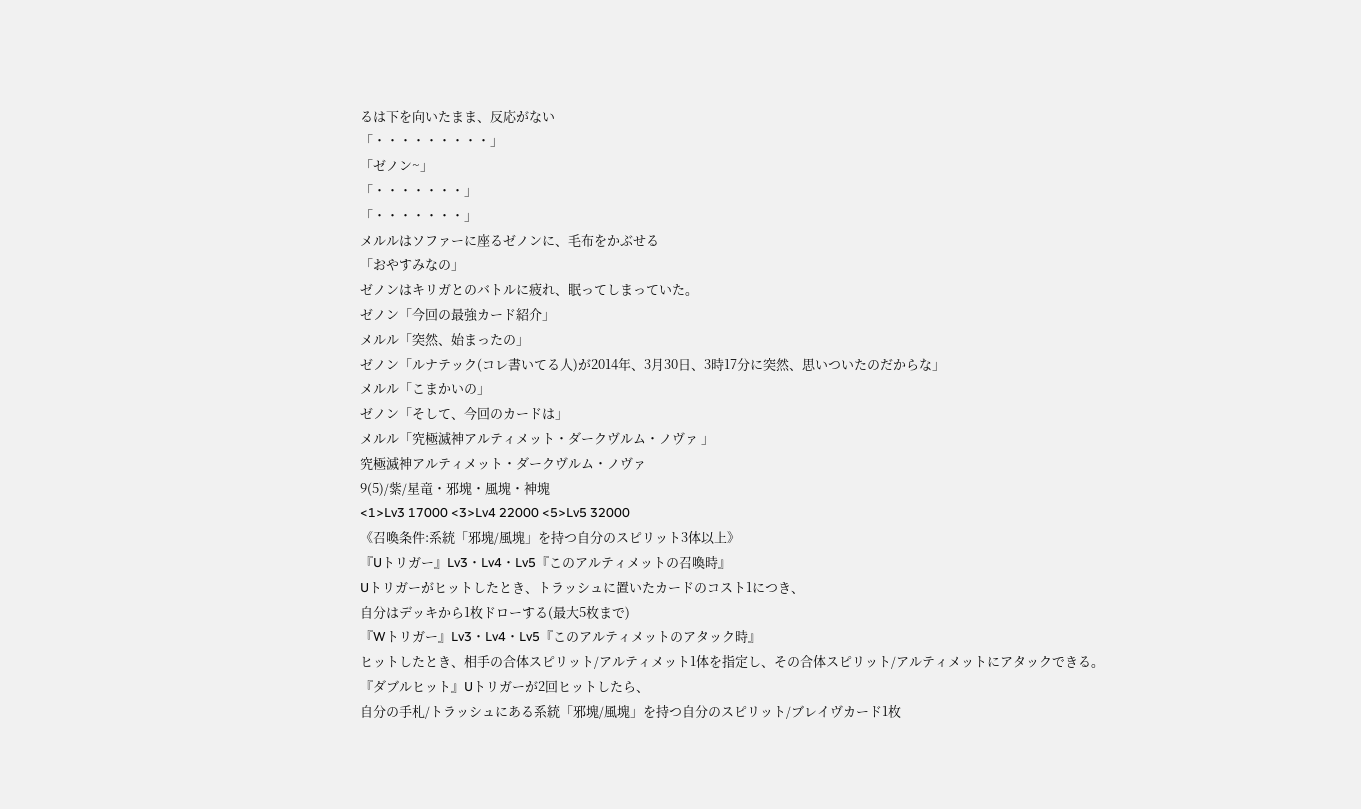るは下を向いたまま、反応がない
「・・・・・・・・・」
「ゼノン~」
「・・・・・・・」
「・・・・・・・」
メルルはソファーに座るゼノンに、毛布をかぶせる
「おやすみなの」
ゼノンはキリガとのバトルに疲れ、眠ってしまっていた。
ゼノン「今回の最強カード紹介」
メルル「突然、始まったの」
ゼノン「ルナテック(コレ書いてる人)が2014年、3月30日、3時17分に突然、思いついたのだからな」
メルル「こまかいの」
ゼノン「そして、今回のカードは」
メルル「究極滅神アルティメット・ダークヴルム・ノヴァ 」
究極滅神アルティメット・ダークヴルム・ノヴァ
9(5)/紫/星竜・邪塊・風塊・神塊
<1>Lv3 17000 <3>Lv4 22000 <5>Lv5 32000
《召喚条件:系統「邪塊/風塊」を持つ自分のスピリット3体以上》
『Uトリガー』Lv3・Lv4・Lv5『このアルティメットの召喚時』
Uトリガーがヒットしたとき、トラッシュに置いたカードのコスト1につき、
自分はデッキから1枚ドローする(最大5枚まで)
『Wトリガー』Lv3・Lv4・Lv5『このアルティメットのアタック時』
ヒットしたとき、相手の合体スピリット/アルティメット1体を指定し、その合体スピリット/アルティメットにアタックできる。
『ダブルヒット』Uトリガーが2回ヒットしたら、
自分の手札/トラッシュにある系統「邪塊/風塊」を持つ自分のスピリット/ブレイヴカード1枚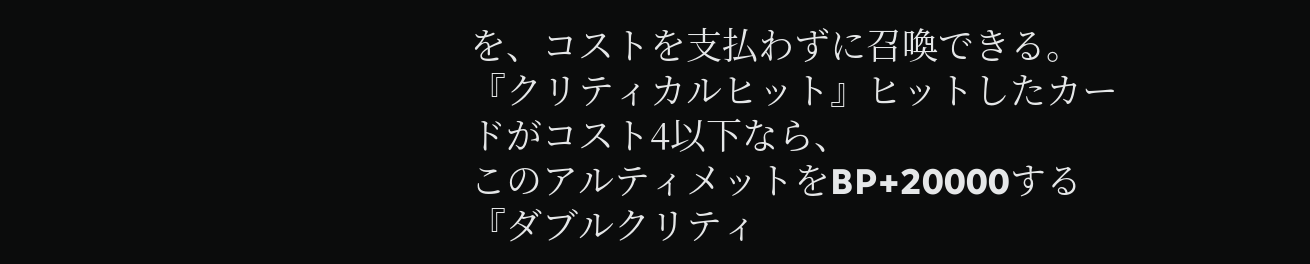を、コストを支払わずに召喚できる。
『クリティカルヒット』ヒットしたカードがコスト4以下なら、
このアルティメットをBP+20000する
『ダブルクリティ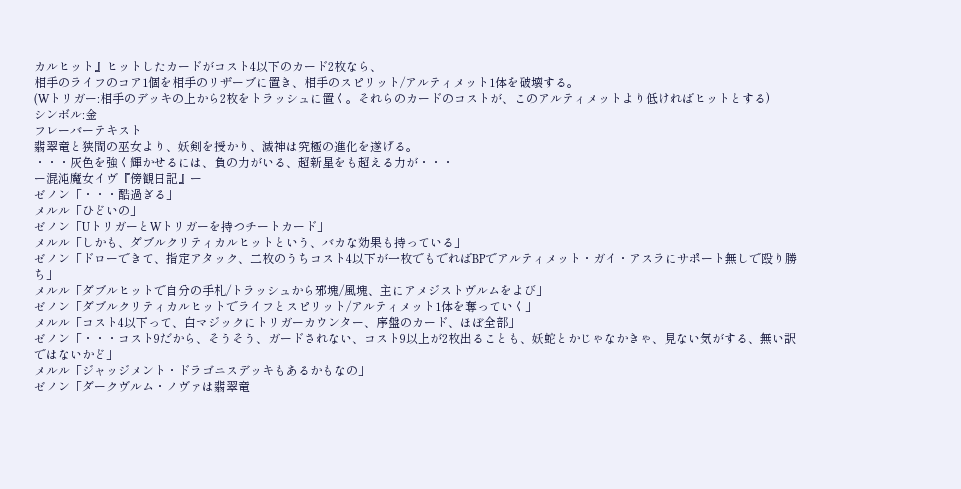カルヒット』ヒットしたカードがコスト4以下のカード2枚なら、
相手のライフのコア1個を相手のリザーブに置き、相手のスピリット/アルティメット1体を破壊する。
(Wトリガー:相手のデッキの上から2枚をトラッシュに置く。それらのカードのコストが、このアルティメットより低ければヒットとする)
シンボル:金
フレーバーテキスト
翡翠竜と狭間の巫女より、妖剣を授かり、滅神は究極の進化を遂げる。
・・・灰色を強く輝かせるには、負の力がいる、超新星をも超える力が・・・
ー混沌魔女イヴ『傍観日記』ー
ゼノン「・・・酷過ぎる」
メルル「ひどいの」
ゼノン「UトリガーとWトリガーを持つチートカード」
メルル「しかも、ダブルクリティカルヒットという、バカな効果も持っている」
ゼノン「ドローできて、指定アタック、二枚のうちコスト4以下が一枚でもでればBPでアルティメット・ガイ・アスラにサポート無しで殴り勝ち」
メルル「ダブルヒットで自分の手札/トラッシュから邪塊/風塊、主にアメジストヴルムをよび」
ゼノン「ダブルクリティカルヒットでライフとスピリット/アルティメット1体を奪っていく」
メルル「コスト4以下って、白マジックにトリガーカウンター、序盤のカード、ほぼ全部」
ゼノン「・・・コスト9だから、そうそう、ガードされない、コスト9以上が2枚出ることも、妖蛇とかじゃなかきゃ、見ない気がする、無い訳ではないかど」
メルル「ジャッジメント・ドラゴニスデッキもあるかもなの」
ゼノン「ダークヴルム・ノヴァは翡翠竜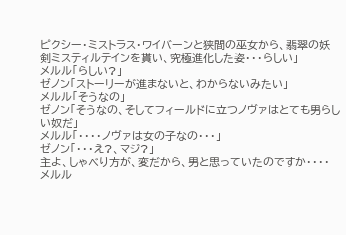ピクシー・ミストラス・ワイバーンと狭間の巫女から、翡翠の妖剣ミスティルテインを貰い、究極進化した姿・・・らしい」
メルル「らしい?」
ゼノン「ストーリーが進まないと、わからないみたい」
メルル「そうなの」
ゼノン「そうなの、そしてフィールドに立つノヴァはとても男らしい奴だ」
メルル「・・・・ノヴァは女の子なの・・・」
ゼノン「・・・え?、マジ?」
主よ、しゃべり方が、変だから、男と思っていたのですか・・・・
メルル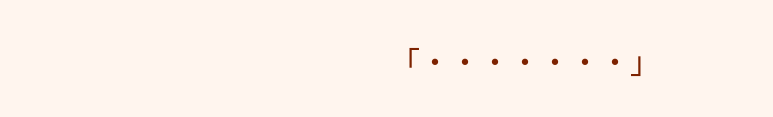「・・・・・・・」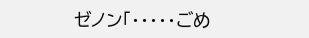ゼノン「・・・・・ごめ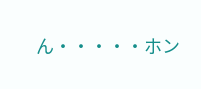ん・・・・・ホン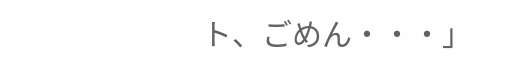ト、ごめん・・・」